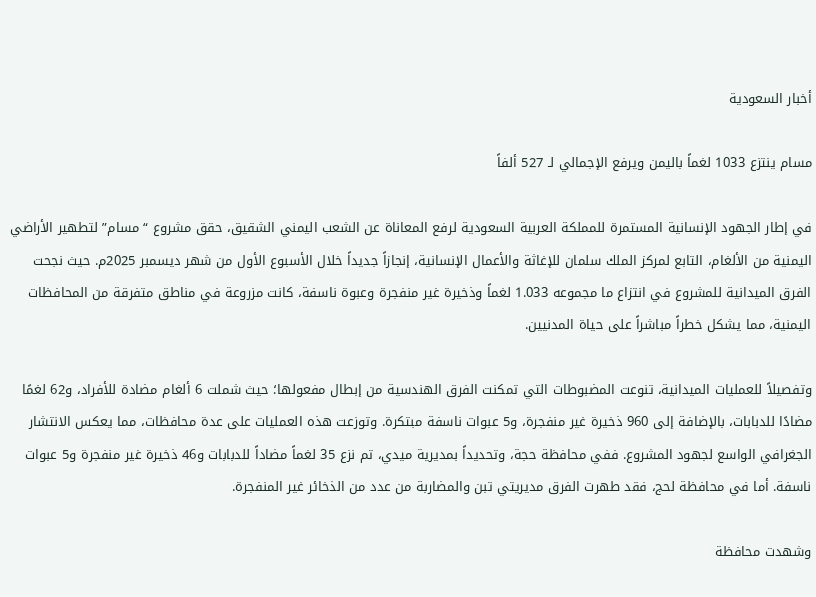أخبار السعودية

مسام ينتزع 1033 لغماً باليمن ويرفع الإجمالي لـ 527 ألفاً

في إطار الجهود الإنسانية المستمرة للمملكة العربية السعودية لرفع المعاناة عن الشعب اليمني الشقيق، حقق مشروع “مسام” لتطهير الأراضي اليمنية من الألغام، التابع لمركز الملك سلمان للإغاثة والأعمال الإنسانية، إنجازاً جديداً خلال الأسبوع الأول من شهر ديسمبر 2025م. حيث نجحت الفرق الميدانية للمشروع في انتزاع ما مجموعه 1.033 لغماً وذخيرة غير منفجرة وعبوة ناسفة، كانت مزروعة في مناطق متفرقة من المحافظات اليمنية، مما يشكل خطراً مباشراً على حياة المدنيين.

وتفصيلاً للعمليات الميدانية، تنوعت المضبوطات التي تمكنت الفرق الهندسية من إبطال مفعولها؛ حيث شملت 6 ألغام مضادة للأفراد، و62 لغمًا مضادًا للدبابات، بالإضافة إلى 960 ذخيرة غير منفجرة، و5 عبوات ناسفة مبتكرة. وتوزعت هذه العمليات على عدة محافظات، مما يعكس الانتشار الجغرافي الواسع لجهود المشروع. ففي محافظة حجة، وتحديداً بمديرية ميدي، تم نزع 35 لغماً مضاداً للدبابات و46 ذخيرة غير منفجرة و5 عبوات ناسفة. أما في محافظة لحج، فقد طهرت الفرق مديريتي تبن والمضاربة من عدد من الذخائر غير المنفجرة.

وشهدت محافظة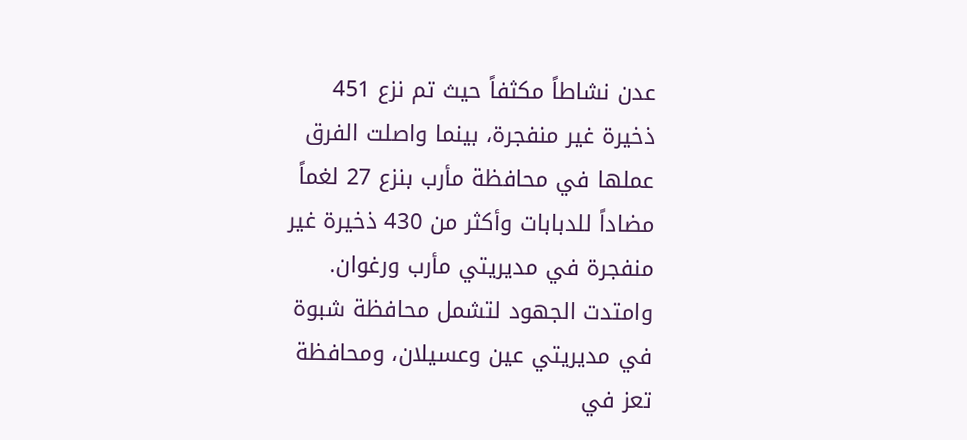عدن نشاطاً مكثفاً حيث تم نزع 451 ذخيرة غير منفجرة، بينما واصلت الفرق عملها في محافظة مأرب بنزع 27 لغماً مضاداً للدبابات وأكثر من 430 ذخيرة غير منفجرة في مديريتي مأرب ورغوان. وامتدت الجهود لتشمل محافظة شبوة في مديريتي عين وعسيلان، ومحافظة تعز في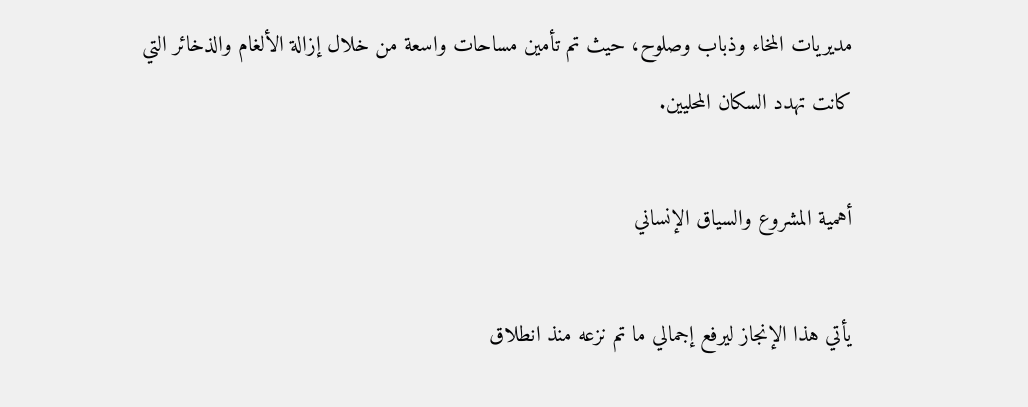مديريات المخاء وذباب وصلوح، حيث تم تأمين مساحات واسعة من خلال إزالة الألغام والذخائر التي كانت تهدد السكان المحليين.

أهمية المشروع والسياق الإنساني

يأتي هذا الإنجاز ليرفع إجمالي ما تم نزعه منذ انطلاق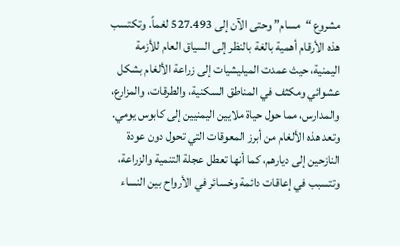مشروع “مسام” وحتى الآن إلى 527.493 لغماً. وتكتسب هذه الأرقام أهمية بالغة بالنظر إلى السياق العام للأزمة اليمنية، حيث عمدت الميليشيات إلى زراعة الألغام بشكل عشوائي ومكثف في المناطق السكنية، والطرقات، والمزارع، والمدارس، مما حول حياة ملايين اليمنيين إلى كابوس يومي. وتعد هذه الألغام من أبرز المعوقات التي تحول دون عودة النازحين إلى ديارهم، كما أنها تعطل عجلة التنمية والزراعة، وتتسبب في إعاقات دائمة وخسائر في الأرواح بين النساء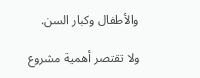والأطفال وكبار السن.

ولا تقتصر أهمية مشروع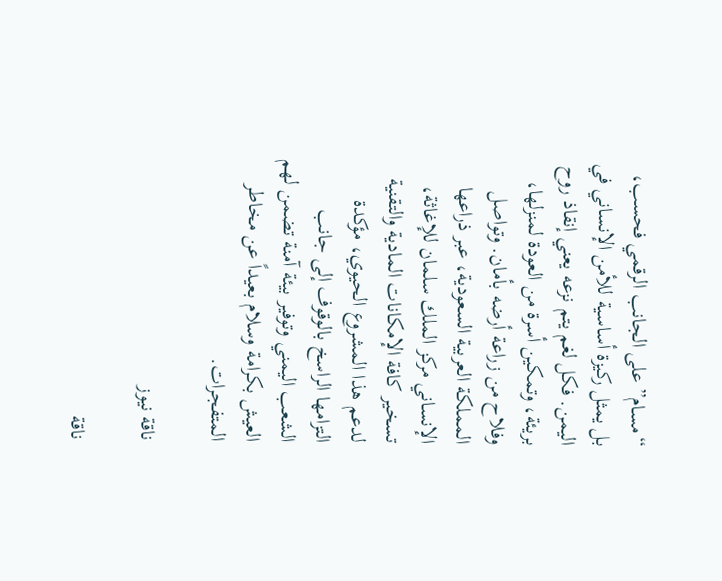“مسام” على الجانب الرقمي فحسب، بل يمثل ركيزة أساسية للأمن الإنساني في اليمن. فكل لغم يتم نزعه يعني إنقاذ روح بريئة، وتمكين أسرة من العودة لمنزلها، وفلاح من زراعة أرضه بأمان. وتواصل المملكة العربية السعودية، عبر ذراعها الإنساني مركز الملك سلمان للإغاثة، تسخير كافة الإمكانات المادية والتقنية لدعم هذا المشروع الحيوي، مؤكدة التزامها الراسخ بالوقوف إلى جانب الشعب اليمني وتوفير بيئة آمنة تضمن لهم العيش بكرامة وسلام بعيداً عن مخاطر المتفجرات.

ناقة نيوز

ناقة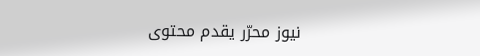نيوز محرّر يقدم محتوى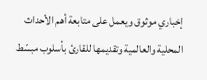إخباري موثوق ويعمل على متابعة أهم الأحداث المحلية والعالمية وتقديمها للقارئ بأسلوب مبسّط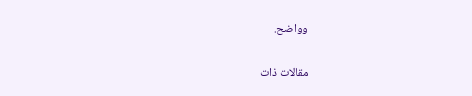وواضح.

مقالات ذات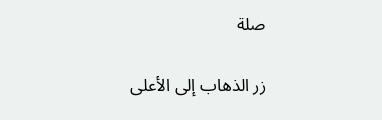صلة

زر الذهاب إلى الأعلى